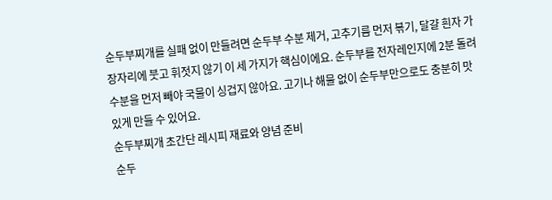순두부찌개를 실패 없이 만들려면 순두부 수분 제거, 고추기름 먼저 볶기, 달걀 흰자 가장자리에 붓고 휘젓지 않기 이 세 가지가 핵심이에요. 순두부를 전자레인지에 2분 돌려 수분을 먼저 빼야 국물이 싱겁지 않아요. 고기나 해물 없이 순두부만으로도 충분히 맛있게 만들 수 있어요.
순두부찌개 초간단 레시피 재료와 양념 준비
순두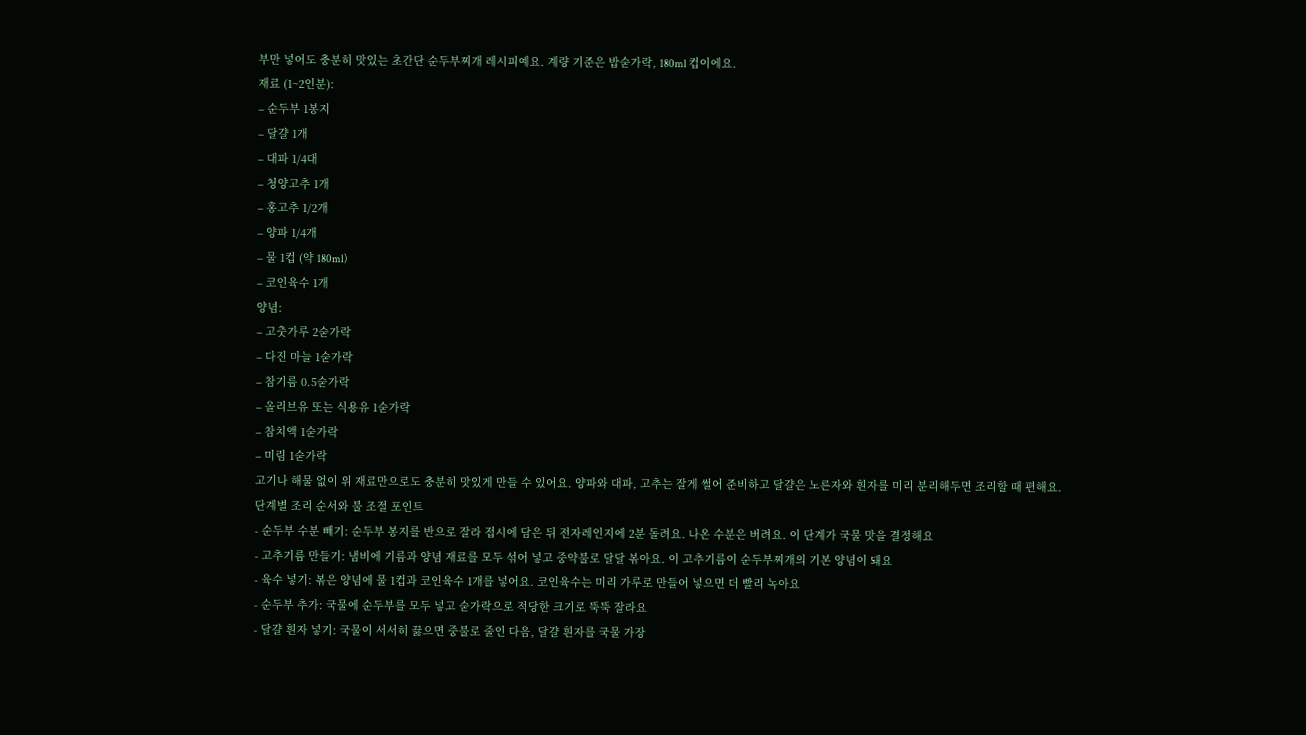부만 넣어도 충분히 맛있는 초간단 순두부찌개 레시피예요. 계량 기준은 밥숟가락, 180ml 컵이에요.
재료 (1~2인분):
– 순두부 1봉지
– 달걀 1개
– 대파 1/4대
– 청양고추 1개
– 홍고추 1/2개
– 양파 1/4개
– 물 1컵 (약 180ml)
– 코인육수 1개
양념:
– 고춧가루 2숟가락
– 다진 마늘 1숟가락
– 참기름 0.5숟가락
– 올리브유 또는 식용유 1숟가락
– 참치액 1숟가락
– 미림 1숟가락
고기나 해물 없이 위 재료만으로도 충분히 맛있게 만들 수 있어요. 양파와 대파, 고추는 잘게 썰어 준비하고 달걀은 노른자와 흰자를 미리 분리해두면 조리할 때 편해요.
단계별 조리 순서와 불 조절 포인트
- 순두부 수분 빼기: 순두부 봉지를 반으로 잘라 접시에 담은 뒤 전자레인지에 2분 돌려요. 나온 수분은 버려요. 이 단계가 국물 맛을 결정해요
- 고추기름 만들기: 냄비에 기름과 양념 재료를 모두 섞어 넣고 중약불로 달달 볶아요. 이 고추기름이 순두부찌개의 기본 양념이 돼요
- 육수 넣기: 볶은 양념에 물 1컵과 코인육수 1개를 넣어요. 코인육수는 미리 가루로 만들어 넣으면 더 빨리 녹아요
- 순두부 추가: 국물에 순두부를 모두 넣고 숟가락으로 적당한 크기로 뚝뚝 잘라요
- 달걀 흰자 넣기: 국물이 서서히 끓으면 중불로 줄인 다음, 달걀 흰자를 국물 가장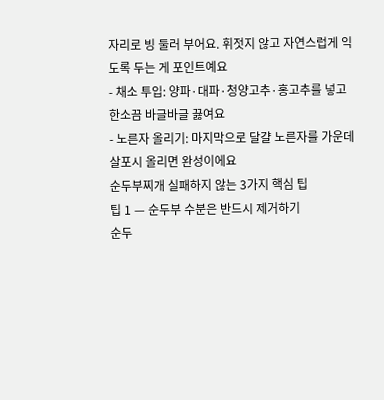자리로 빙 둘러 부어요. 휘젓지 않고 자연스럽게 익도록 두는 게 포인트예요
- 채소 투입: 양파·대파·청양고추·홍고추를 넣고 한소끔 바글바글 끓여요
- 노른자 올리기: 마지막으로 달걀 노른자를 가운데 살포시 올리면 완성이에요
순두부찌개 실패하지 않는 3가지 핵심 팁
팁 1 — 순두부 수분은 반드시 제거하기
순두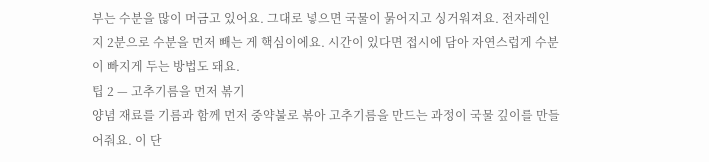부는 수분을 많이 머금고 있어요. 그대로 넣으면 국물이 묽어지고 싱거워져요. 전자레인지 2분으로 수분을 먼저 빼는 게 핵심이에요. 시간이 있다면 접시에 담아 자연스럽게 수분이 빠지게 두는 방법도 돼요.
팁 2 — 고추기름을 먼저 볶기
양념 재료를 기름과 함께 먼저 중약불로 볶아 고추기름을 만드는 과정이 국물 깊이를 만들어줘요. 이 단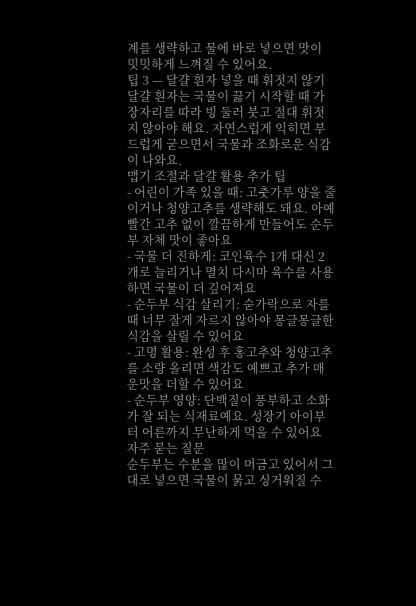계를 생략하고 물에 바로 넣으면 맛이 밋밋하게 느껴질 수 있어요.
팁 3 — 달걀 흰자 넣을 때 휘젓지 않기
달걀 흰자는 국물이 끓기 시작할 때 가장자리를 따라 빙 둘러 붓고 절대 휘젓지 않아야 해요. 자연스럽게 익히면 부드럽게 굳으면서 국물과 조화로운 식감이 나와요.
맵기 조절과 달걀 활용 추가 팁
- 어린이 가족 있을 때: 고춧가루 양을 줄이거나 청양고추를 생략해도 돼요. 아예 빨간 고추 없이 깔끔하게 만들어도 순두부 자체 맛이 좋아요
- 국물 더 진하게: 코인육수 1개 대신 2개로 늘리거나 멸치 다시마 육수를 사용하면 국물이 더 깊어져요
- 순두부 식감 살리기: 숟가락으로 자를 때 너무 잘게 자르지 않아야 몽글몽글한 식감을 살릴 수 있어요
- 고명 활용: 완성 후 홍고추와 청양고추를 소량 올리면 색감도 예쁘고 추가 매운맛을 더할 수 있어요
- 순두부 영양: 단백질이 풍부하고 소화가 잘 되는 식재료예요. 성장기 아이부터 어른까지 무난하게 먹을 수 있어요
자주 묻는 질문
순두부는 수분을 많이 머금고 있어서 그대로 넣으면 국물이 묽고 싱거워질 수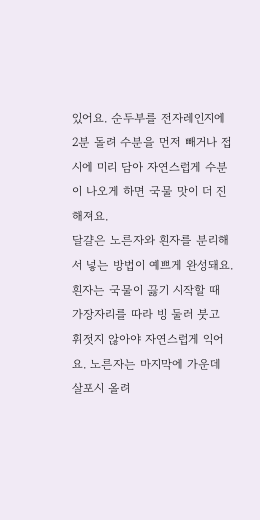있어요. 순두부를 전자레인지에 2분 돌려 수분을 먼저 빼거나 접시에 미리 담아 자연스럽게 수분이 나오게 하면 국물 맛이 더 진해져요.
달걀은 노른자와 흰자를 분리해서 넣는 방법이 예쁘게 완성돼요. 흰자는 국물이 끓기 시작할 때 가장자리를 따라 빙 둘러 붓고 휘젓지 않아야 자연스럽게 익어요. 노른자는 마지막에 가운데 살포시 올려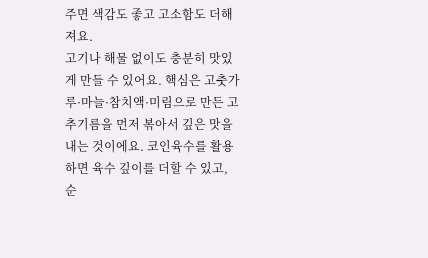주면 색감도 좋고 고소함도 더해져요.
고기나 해물 없이도 충분히 맛있게 만들 수 있어요. 핵심은 고춧가루·마늘·참치액·미림으로 만든 고추기름을 먼저 볶아서 깊은 맛을 내는 것이에요. 코인육수를 활용하면 육수 깊이를 더할 수 있고, 순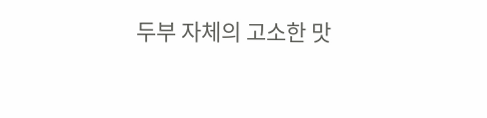두부 자체의 고소한 맛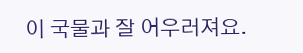이 국물과 잘 어우러져요.